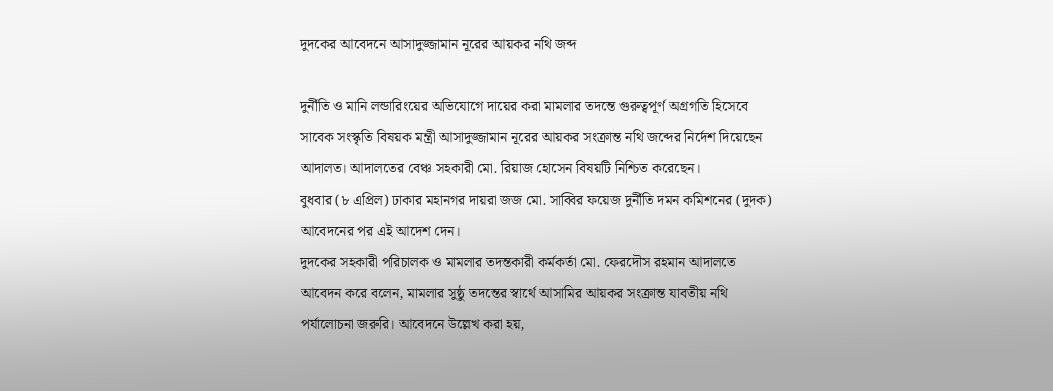দুদকের আবেদনে আসাদুজ্জামান নূরের আয়কর নথি জব্দ

দুর্নীতি ও মানি লন্ডারিংয়ের অভিযোগে দায়ের করা মামলার তদন্তে গুরুত্বপূর্ণ অগ্রগতি হিসেবে সাবেক সংস্কৃতি বিষয়ক মন্ত্রী আসাদুজ্জামান নূরের আয়কর সংক্রান্ত নথি জব্দের নির্দেশ দিয়েছেন আদালত। আদালতের বেঞ্চ সহকারী মো. রিয়াজ হোসেন বিষয়টি নিশ্চিত করেছেন।
বুধবার (৮ এপ্রিল) ঢাকার মহানগর দায়রা জজ মো. সাব্বির ফয়েজ দুর্নীতি দমন কমিশনের (দুদক) আবেদনের পর এই আদেশ দেন।
দুদকের সহকারী পরিচালক ও মামলার তদন্তকারী কর্মকর্তা মো. ফেরদৌস রহমান আদালতে আবেদন করে বলেন, মামলার সুষ্ঠু তদন্তের স্বার্থে আসামির আয়কর সংক্রান্ত যাবতীয় নথি পর্যালোচনা জরুরি। আবেদনে উল্লেখ করা হয়,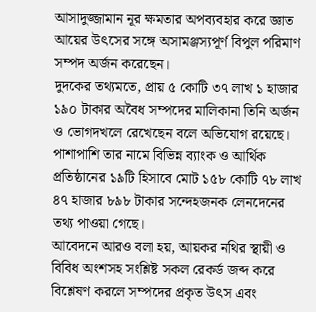আসাদুজ্জামান নূর ক্ষমতার অপব্যবহার করে জ্ঞাত আয়ের উৎসের সঙ্গে অসামঞ্জস্যপূর্ণ বিপুল পরিমাণ সম্পদ অর্জন করেছেন।
দুদকের তথ্যমতে, প্রায় ৫ কোটি ৩৭ লাখ ১ হাজার ১৯০ টাকার অবৈধ সম্পদের মালিকানা তিনি অর্জন ও ভোগদখলে রেখেছেন বলে অভিযোগ রয়েছে। পাশাপাশি তার নামে বিভিন্ন ব্যাংক ও আর্থিক প্রতিষ্ঠানের ১৯টি হিসাবে মোট ১৫৮ কোটি ৭৮ লাখ ৪৭ হাজার ৮৯৮ টাকার সন্দেহজনক লেনদেনের তথ্য পাওয়া গেছে।
আবেদনে আরও বলা হয়, আয়কর নথির স্থায়ী ও বিবিধ অংশসহ সংশ্লিষ্ট সকল রেকর্ড জব্দ করে বিশ্লেষণ করলে সম্পদের প্রকৃত উৎস এবং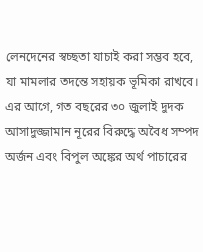লেনদেনের স্বচ্ছতা যাচাই করা সম্ভব হবে, যা মামলার তদন্তে সহায়ক ভূমিকা রাখবে।
এর আগে, গত বছরের ৩০ জুলাই দুদক আসাদুজ্জামান নূরের বিরুদ্ধে অবৈধ সম্পদ অর্জন এবং বিপুল অঙ্কের অর্থ পাচারের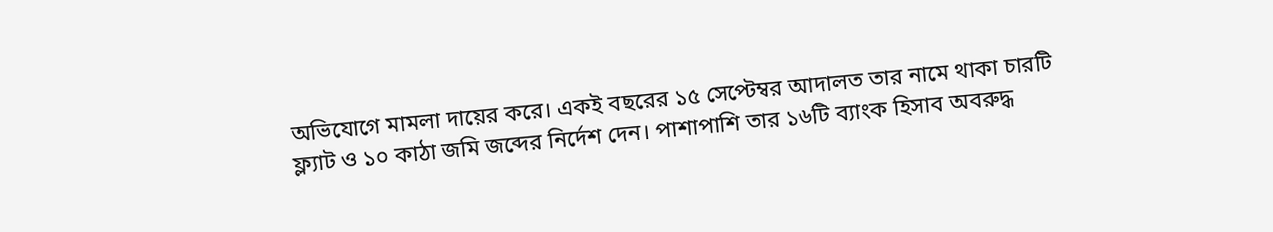অভিযোগে মামলা দায়ের করে। একই বছরের ১৫ সেপ্টেম্বর আদালত তার নামে থাকা চারটি ফ্ল্যাট ও ১০ কাঠা জমি জব্দের নির্দেশ দেন। পাশাপাশি তার ১৬টি ব্যাংক হিসাব অবরুদ্ধ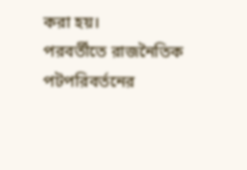করা হয়।
পরবর্তীতে রাজনৈতিক পটপরিবর্তনের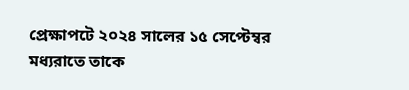প্রেক্ষাপটে ২০২৪ সালের ১৫ সেপ্টেম্বর মধ্যরাতে তাকে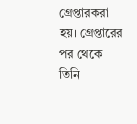গ্রেপ্তারকরা হয়। গ্রেপ্তারের পর থেকে তিনি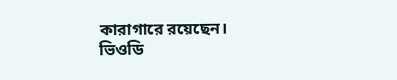কারাগারে রয়েছেন।
ভিওডি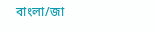বাংলা/জা